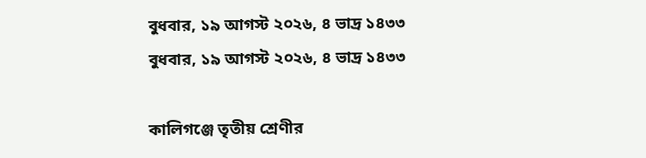বুধবার, ১৯ আগস্ট ২০২৬, ৪ ভাদ্র ১৪৩৩
বুধবার, ১৯ আগস্ট ২০২৬, ৪ ভাদ্র ১৪৩৩

কালিগঞ্জে তৃতীয় শ্রেণীর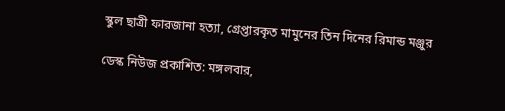স্কুল ছাত্রী ফারজানা হত্যা, গ্রেপ্তারকৃত মামুনের তিন দিনের রিমান্ড মঞ্জুর

ডেস্ক নিউজ প্রকাশিত: মঙ্গলবার,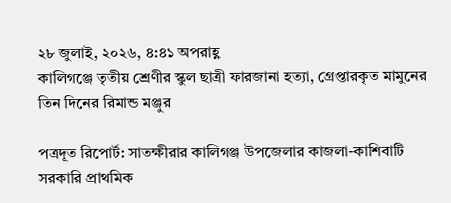২৮ জুলাই, ২০২৬, ৪:৪১ অপরাহ্ণ
কালিগঞ্জে তৃতীয় শ্রেণীর স্কুল ছাত্রী ফারজানা হত্যা, গ্রেপ্তারকৃত মামুনের তিন দিনের রিমান্ড মঞ্জুর

পত্রদূত রিপোর্ট: সাতক্ষীরার কালিগঞ্জ উপজেলার কাজলা-কাশিবাটি সরকারি প্রাথমিক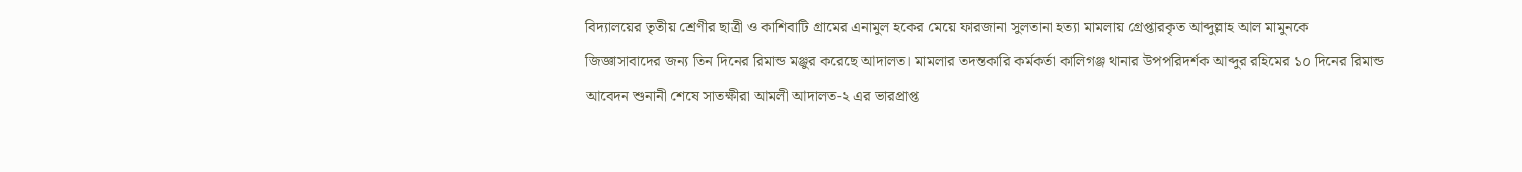বিদ্যালয়ের তৃতীয় শ্রেণীর ছাত্রী ও কাশিবাটি গ্রামের এনামুল হকের মেয়ে ফারজানা সুলতানা হত্যা মামলায় গ্রেপ্তারকৃত আব্দুল্লাহ আল মামুনকে জিজ্ঞাসাবাদের জন্য তিন দিনের রিমান্ড মঞ্জুর করেছে আদালত। মামলার তদন্তকারি কর্মকর্তা কালিগঞ্জ থানার উপপরিদর্শক আব্দুর রহিমের ১০ দিনের রিমান্ড আবেদন শুনানী শেষে সাতক্ষীরা আমলী আদালত-২ এর ভারপ্রাপ্ত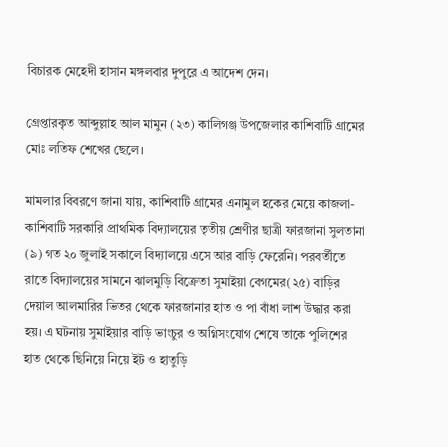বিচারক মেহেদী হাসান মঙ্গলবার দুপুরে এ আদেশ দেন।

গ্রেপ্তারকৃত আব্দুল্লাহ আল মামুন (২৩) কালিগঞ্জ উপজেলার কাশিবাটি গ্রামের মোঃ লতিফ শেখের ছেলে।

মামলার বিবরণে জানা যায়, কাশিবাটি গ্রামের এনামুল হকের মেয়ে কাজলা- কাশিবাটি সরকারি প্রাথমিক বিদ্যালয়ের তৃতীয় শ্রেণীর ছাত্রী ফারজানা সুলতানা (৯) গত ২০ জুলাই সকালে বিদ্যালয়ে এসে আর বাড়ি ফেরেনি। পরবর্তীতে রাতে বিদ্যালয়ের সামনে ঝালমুড়ি বিক্রেতা সুমাইয়া বেগমের(২৫) বাড়ির দেয়াল আলমারির ভিতর থেকে ফারজানার হাত ও পা বাঁধা লাশ উদ্ধার করা হয়। এ ঘটনায় সুমাইয়ার বাড়ি ভাংচুর ও অগ্নিসংযোগ শেষে তাকে পুলিশের হাত থেকে ছিনিয়ে নিয়ে ইট ও হাতুড়ি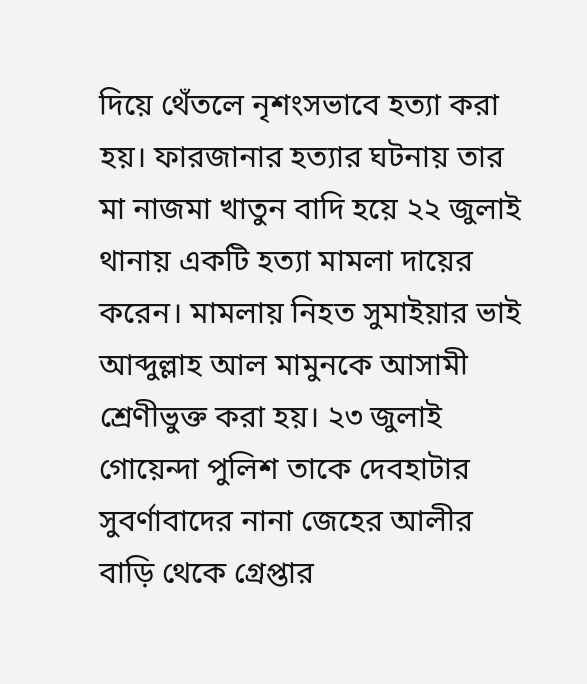দিয়ে থেঁতলে নৃশংসভাবে হত্যা করা হয়। ফারজানার হত্যার ঘটনায় তার মা নাজমা খাতুন বাদি হয়ে ২২ জুলাই থানায় একটি হত্যা মামলা দায়ের করেন। মামলায় নিহত সুমাইয়ার ভাই আব্দুল্লাহ আল মামুনকে আসামী শ্রেণীভুক্ত করা হয়। ২৩ জুলাই গোয়েন্দা পুলিশ তাকে দেবহাটার সুবর্ণাবাদের নানা জেহের আলীর বাড়ি থেকে গ্রেপ্তার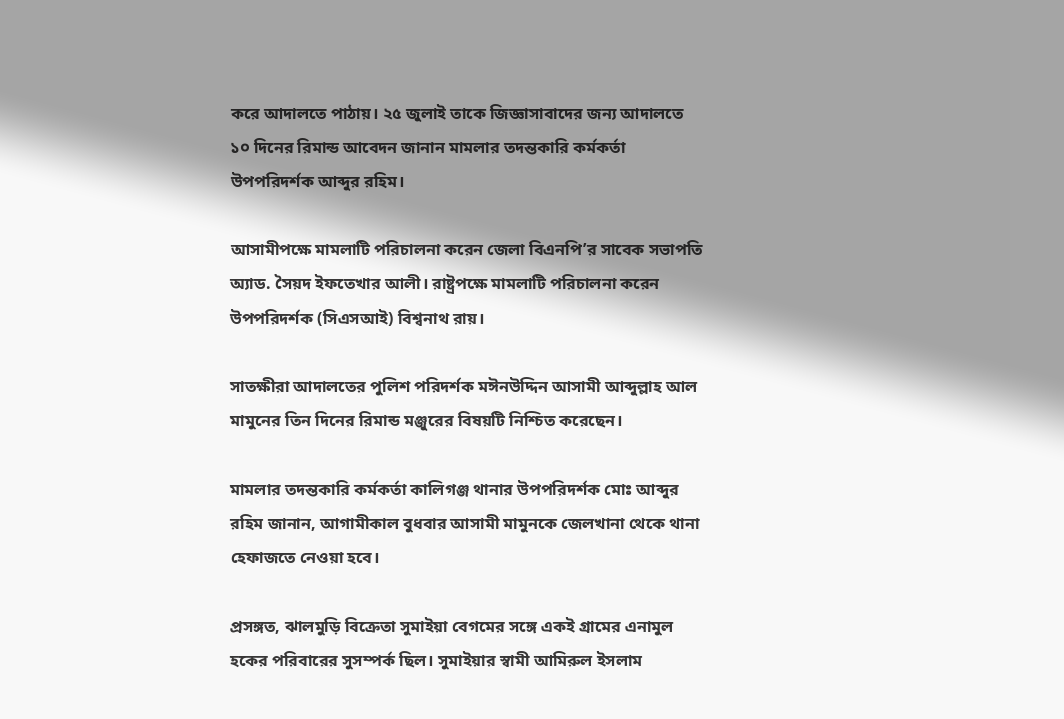করে আদালতে পাঠায়। ২৫ জুলাই তাকে জিজ্ঞাসাবাদের জন্য আদালতে ১০ দিনের রিমান্ড আবেদন জানান মামলার তদন্তকারি কর্মকর্তা উপপরিদর্শক আব্দুর রহিম।

আসামীপক্ষে মামলাটি পরিচালনা করেন জেলা বিএনপি’র সাবেক সভাপতি অ্যাড. সৈয়দ ইফতেখার আলী। রাষ্ট্রপক্ষে মামলাটি পরিচালনা করেন উপপরিদর্শক (সিএসআই) বিশ্বনাথ রায়।

সাতক্ষীরা আদালতের পুলিশ পরিদর্শক মঈনউদ্দিন আসামী আব্দুল্লাহ আল মামুনের তিন দিনের রিমান্ড মঞ্জুরের বিষয়টি নিশ্চিত করেছেন।

মামলার তদন্তকারি কর্মকর্তা কালিগঞ্জ থানার উপপরিদর্শক মোঃ আব্দুর রহিম জানান, আগামীকাল বুধবার আসামী মামুনকে জেলখানা থেকে থানা হেফাজতে নেওয়া হবে।

প্রসঙ্গত, ঝালমুড়ি বিক্রেতা সুমাইয়া বেগমের সঙ্গে একই গ্রামের এনামুল হকের পরিবারের সুসম্পর্ক ছিল। সুমাইয়ার স্বামী আমিরুল ইসলাম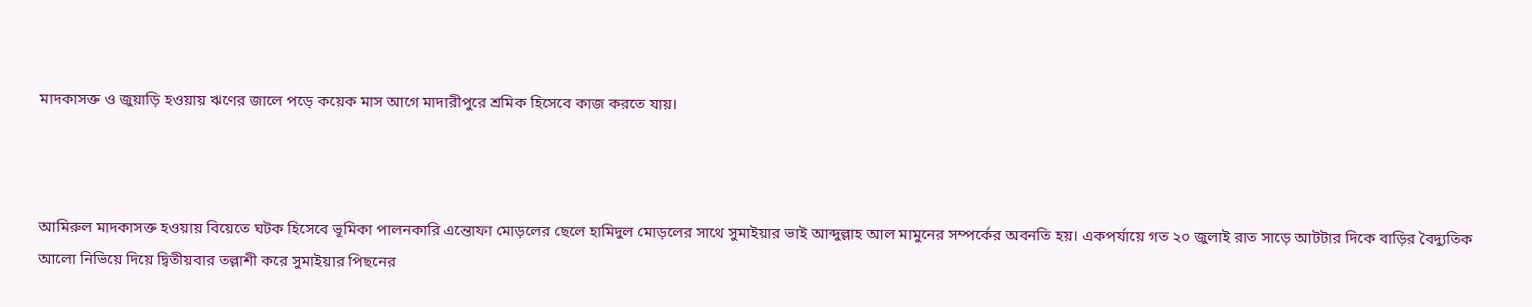মাদকাসক্ত ও জুয়াড়ি হওয়ায় ঋণের জালে পড়ে কয়েক মাস আগে মাদারীপুরে শ্রমিক হিসেবে কাজ করতে যায়।



আমিরুল মাদকাসক্ত হওয়ায় বিয়েতে ঘটক হিসেবে ভূমিকা পালনকারি এন্তোফা মোড়লের ছেলে হামিদুল মোড়লের সাথে সুমাইয়ার ভাই আব্দুল্লাহ আল মামুনের সম্পর্কের অবনতি হয়। একপর্যায়ে গত ২০ জুলাই রাত সাড়ে আটটার দিকে বাড়ির বৈদ্যুতিক আলো নিভিয়ে দিয়ে দ্বিতীয়বার তল্লাশী করে সুমাইয়ার পিছনের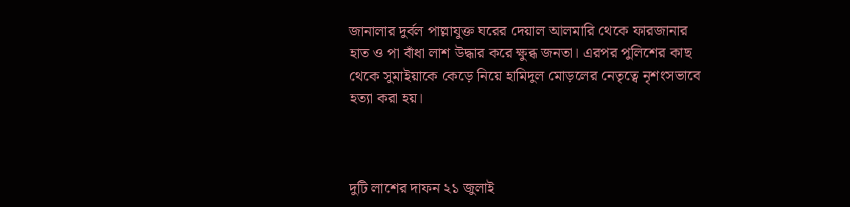জানালার দুর্বল পাল্লাযুক্ত ঘরের দেয়াল আলমারি থেকে ফারজানার হাত ও পা বাঁধা লাশ উদ্ধার করে ক্ষুব্ধ জনতা। এরপর পুলিশের কাছ থেকে সুমাইয়াকে কেড়ে নিয়ে হামিদুল মোড়লের নেতৃত্বে নৃশংসভাবে হত্যা করা হয়।



দুটি লাশের দাফন ২১ জুলাই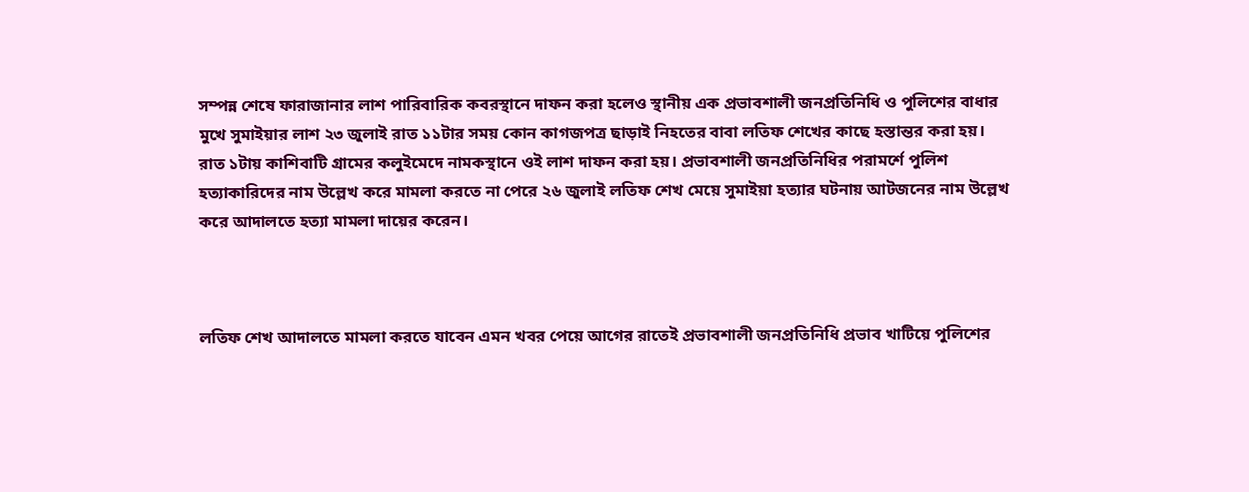সম্পন্ন শেষে ফারাজানার লাশ পারিবারিক কবরস্থানে দাফন করা হলেও স্থানীয় এক প্রভাবশালী জনপ্রতিনিধি ও পুলিশের বাধার মুখে সুমাইয়ার লাশ ২৩ জুলাই রাত ১১টার সময় কোন কাগজপত্র ছাড়াই নিহতের বাবা লতিফ শেখের কাছে হস্তান্তর করা হয়। রাত ১টায় কাশিবাটি গ্রামের কলুইমেদে নামকস্থানে ওই লাশ দাফন করা হয়। প্রভাবশালী জনপ্রতিনিধির পরামর্শে পুলিশ হত্যাকারিদের নাম উল্লেখ করে মামলা করতে না পেরে ২৬ জুলাই লতিফ শেখ মেয়ে সুমাইয়া হত্যার ঘটনায় আটজনের নাম উল্লেখ করে আদালতে হত্যা মামলা দায়ের করেন।



লতিফ শেখ আদালতে মামলা করতে যাবেন এমন খবর পেয়ে আগের রাতেই প্রভাবশালী জনপ্রতিনিধি প্রভাব খাটিয়ে পুলিশের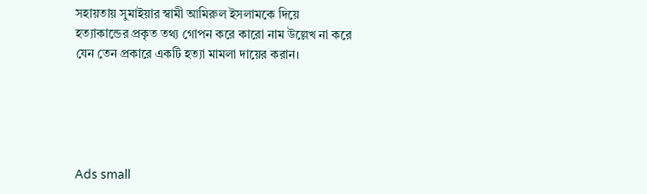সহায়তায় সুমাইয়ার স্বামী আমিরুল ইসলামকে দিয়ে হত্যাকান্ডের প্রকৃত তথ্য গোপন করে কারো নাম উল্লেখ না করে যেন তেন প্রকারে একটি হত্যা মামলা দায়ের করান।





Ads small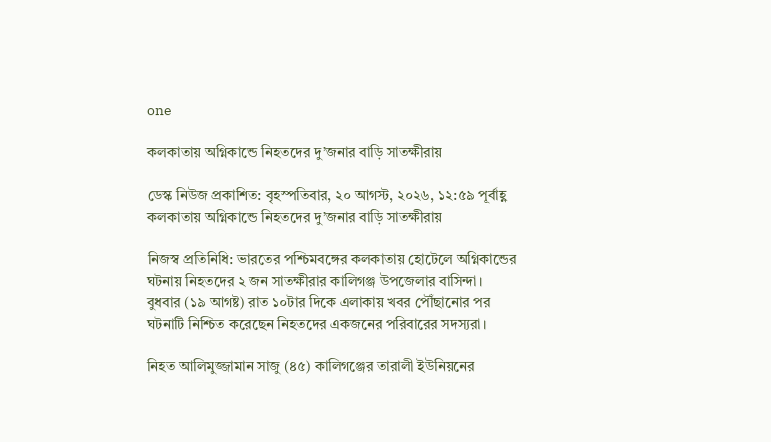one

কলকাতায় অগ্নিকান্ডে নিহতদের দু’জনার বাড়ি সাতক্ষীরায়

ডেস্ক নিউজ প্রকাশিত: বৃহস্পতিবার, ২০ আগস্ট, ২০২৬, ১২:৫৯ পূর্বাহ্ণ
কলকাতায় অগ্নিকান্ডে নিহতদের দু’জনার বাড়ি সাতক্ষীরায়

নিজস্ব প্রতিনিধি: ভারতের পশ্চিমবঙ্গের কলকাতায় হোটেলে অগ্নিকান্ডের ঘটনায় নিহতদের ২ জন সাতক্ষীরার কালিগঞ্জ উপজেলার বাসিন্দা। বুধবার (১৯ আগষ্ট) রাত ১০টার দিকে এলাকায় খবর পৌঁছানোর পর ঘটনাটি নিশ্চিত করেছেন নিহতদের একজনের পরিবারের সদস্যরা।

নিহত আলিমুজ্জামান সাজু (৪৫) কালিগঞ্জের তারালী ইউনিয়নের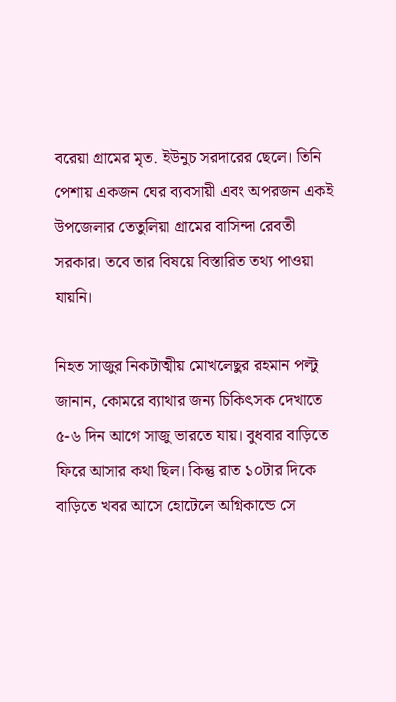বরেয়া গ্রামের মৃত. ইউনুচ সরদারের ছেলে। তিনি পেশায় একজন ঘের ব্যবসায়ী এবং অপরজন একই উপজেলার তেতুলিয়া গ্রামের বাসিন্দা রেবতী সরকার। তবে তার বিষয়ে বিস্তারিত তথ্য পাওয়া যায়নি।

নিহত সাজুর নিকটাত্মীয় মোখলেছুর রহমান পল্টু জানান, কোমরে ব্যাথার জন্য চিকিৎসক দেখাতে ৫-৬ দিন আগে সাজু ভারতে যায়। বুধবার বাড়িতে ফিরে আসার কথা ছিল। কিন্তু রাত ১০টার দিকে বাড়িতে খবর আসে হোটেলে অগ্নিকান্ডে সে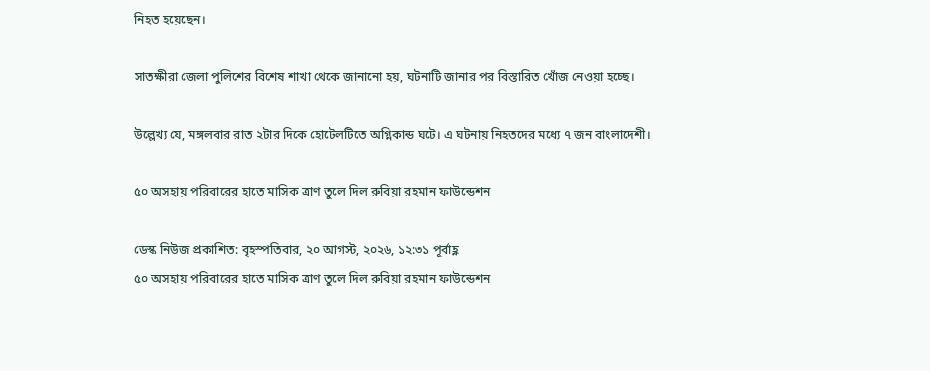নিহত হয়েছেন।

সাতক্ষীরা জেলা পুলিশের বিশেষ শাখা থেকে জানানো হয়, ঘটনাটি জানার পর বিস্তারিত খোঁজ নেওয়া হচ্ছে।

উল্লেখ্য যে, মঙ্গলবার রাত ২টার দিকে হোটেলটিতে অগ্নিকান্ড ঘটে। এ ঘটনায় নিহতদের মধ্যে ৭ জন বাংলাদেশী।

৫০ অসহায় পরিবারের হাতে মাসিক ত্রাণ তুলে দিল রুবিয়া রহমান ফাউন্ডেশন

ডেস্ক নিউজ প্রকাশিত: বৃহস্পতিবার, ২০ আগস্ট, ২০২৬, ১২:৩১ পূর্বাহ্ণ
৫০ অসহায় পরিবারের হাতে মাসিক ত্রাণ তুলে দিল রুবিয়া রহমান ফাউন্ডেশন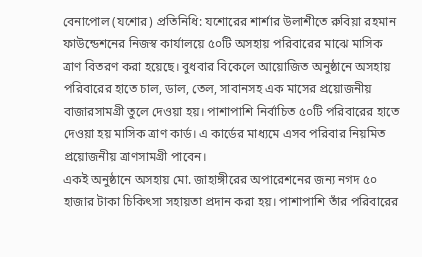বেনাপোল (যশোর) প্রতিনিধি: যশোরের শার্শার উলাশীতে রুবিয়া রহমান ফাউন্ডেশনের নিজস্ব কার্যালয়ে ৫০টি অসহায় পরিবারের মাঝে মাসিক ত্রাণ বিতরণ করা হয়েছে। বুধবার বিকেলে আয়োজিত অনুষ্ঠানে অসহায় পরিবারের হাতে চাল, ডাল, তেল, সাবানসহ এক মাসের প্রয়োজনীয় বাজারসামগ্রী তুলে দেওয়া হয়। পাশাপাশি নির্বাচিত ৫০টি পরিবারের হাতে দেওয়া হয় মাসিক ত্রাণ কার্ড। এ কার্ডের মাধ্যমে এসব পরিবার নিয়মিত প্রয়োজনীয় ত্রাণসামগ্রী পাবেন।
একই অনুষ্ঠানে অসহায় মো. জাহাঙ্গীরের অপারেশনের জন্য নগদ ৫০ হাজার টাকা চিকিৎসা সহায়তা প্রদান করা হয়। পাশাপাশি তাঁর পরিবারের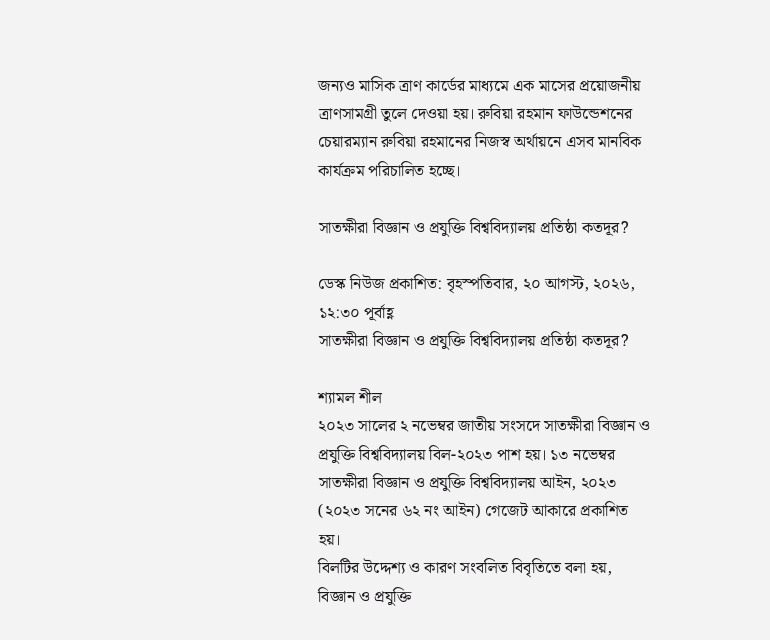জন্যও মাসিক ত্রাণ কার্ডের মাধ্যমে এক মাসের প্রয়োজনীয় ত্রাণসামগ্রী তুলে দেওয়া হয়। রুবিয়া রহমান ফাউন্ডেশনের চেয়ারম্যান রুবিয়া রহমানের নিজস্ব অর্থায়নে এসব মানবিক কার্যক্রম পরিচালিত হচ্ছে।

সাতক্ষীরা বিজ্ঞান ও প্রযুক্তি বিশ্ববিদ্যালয় প্রতিষ্ঠা কতদূর?

ডেস্ক নিউজ প্রকাশিত: বৃহস্পতিবার, ২০ আগস্ট, ২০২৬, ১২:৩০ পূর্বাহ্ণ
সাতক্ষীরা বিজ্ঞান ও প্রযুক্তি বিশ্ববিদ্যালয় প্রতিষ্ঠা কতদূর?

শ্যামল শীল
২০২৩ সালের ২ নভেম্বর জাতীয় সংসদে সাতক্ষীরা বিজ্ঞান ও প্রযুক্তি বিশ্ববিদ্যালয় বিল-২০২৩ পাশ হয়। ১৩ নভেম্বর সাতক্ষীরা বিজ্ঞান ও প্রযুক্তি বিশ্ববিদ্যালয় আইন, ২০২৩ (২০২৩ সনের ৬২ নং আইন) গেজেট আকারে প্রকাশিত হয়।
বিলটির উদ্দেশ্য ও কারণ সংবলিত বিবৃতিতে বলা হয়, বিজ্ঞান ও প্রযুক্তি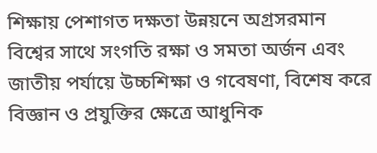শিক্ষায় পেশাগত দক্ষতা উন্নয়নে অগ্রসরমান বিশ্বের সাথে সংগতি রক্ষা ও সমতা অর্জন এবং জাতীয় পর্যায়ে উচ্চশিক্ষা ও গবেষণা, বিশেষ করে বিজ্ঞান ও প্রযুক্তির ক্ষেত্রে আধুনিক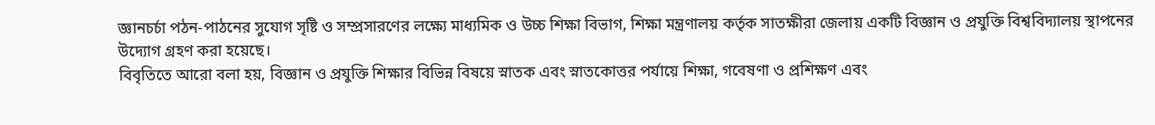জ্ঞানচর্চা পঠন-পাঠনের সুযোগ সৃষ্টি ও সম্প্রসারণের লক্ষ্যে মাধ্যমিক ও উচ্চ শিক্ষা বিভাগ, শিক্ষা মন্ত্রণালয় কর্তৃক সাতক্ষীরা জেলায় একটি বিজ্ঞান ও প্রযুক্তি বিশ্ববিদ্যালয় স্থাপনের উদ্যোগ গ্রহণ করা হয়েছে।
বিবৃতিতে আরো বলা হয়, বিজ্ঞান ও প্রযুক্তি শিক্ষার বিভিন্ন বিষয়ে স্নাতক এবং স্নাতকোত্তর পর্যায়ে শিক্ষা, গবেষণা ও প্রশিক্ষণ এবং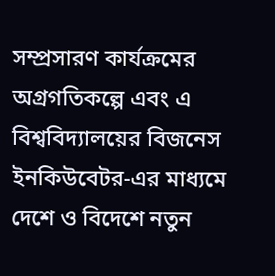সম্প্রসারণ কার্যক্রমের অগ্রগতিকল্পে এবং এ বিশ্ববিদ্যালয়ের বিজনেস ইনকিউবেটর-এর মাধ্যমে দেশে ও বিদেশে নতুন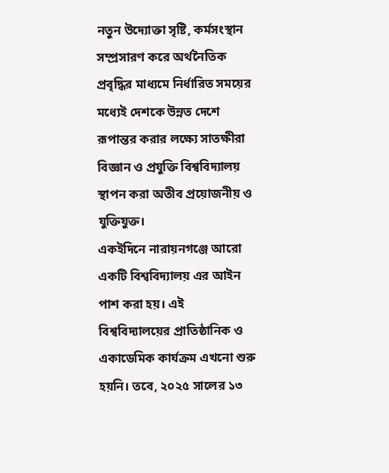নতুন উদ্যোক্তা সৃষ্টি, কর্মসংস্থান সম্প্রসারণ করে অর্থনৈতিক প্রবৃদ্ধির মাধ্যমে নির্ধারিত সময়ের মধ্যেই দেশকে উন্নত দেশে রূপান্তর করার লক্ষ্যে সাতক্ষীরা বিজ্ঞান ও প্রযুক্তি বিশ্ববিদ্যালয় স্থাপন করা অতীব প্রয়োজনীয় ও যুক্তিযুক্ত।
একইদিনে নারায়নগঞ্জে আরো একটি বিশ্ববিদ্যালয় এর আইন পাশ করা হয়। এই বিশ্ববিদ্যালয়ের প্রাতিষ্ঠানিক ও একাডেমিক কার্যক্রম এখনো শুরু হয়নি। তবে, ২০২৫ সালের ১৩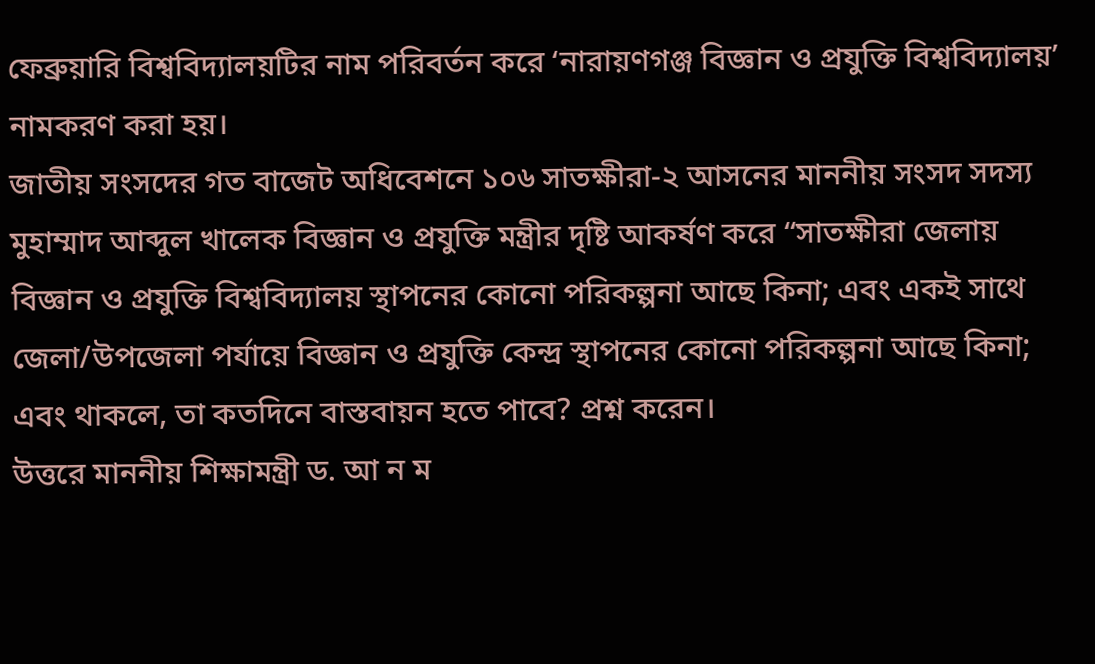ফেব্রুয়ারি বিশ্ববিদ্যালয়টির নাম পরিবর্তন করে ‘নারায়ণগঞ্জ বিজ্ঞান ও প্রযুক্তি বিশ্ববিদ্যালয়’ নামকরণ করা হয়।
জাতীয় সংসদের গত বাজেট অধিবেশনে ১০৬ সাতক্ষীরা-২ আসনের মাননীয় সংসদ সদস্য মুহাম্মাদ আব্দুল খালেক বিজ্ঞান ও প্রযুক্তি মন্ত্রীর দৃষ্টি আকর্ষণ করে “সাতক্ষীরা জেলায় বিজ্ঞান ও প্রযুক্তি বিশ্ববিদ্যালয় স্থাপনের কোনো পরিকল্পনা আছে কিনা; এবং একই সাথে জেলা/উপজেলা পর্যায়ে বিজ্ঞান ও প্রযুক্তি কেন্দ্র স্থাপনের কোনো পরিকল্পনা আছে কিনা; এবং থাকলে, তা কতদিনে বাস্তবায়ন হতে পাবে? প্রশ্ন করেন।
উত্তরে মাননীয় শিক্ষামন্ত্রী ড. আ ন ম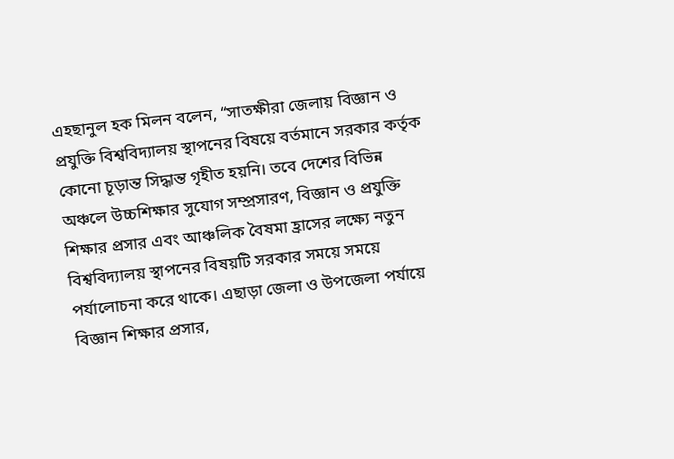এহছানুল হক মিলন বলেন, “সাতক্ষীরা জেলায় বিজ্ঞান ও প্রযুক্তি বিশ্ববিদ্যালয় স্থাপনের বিষয়ে বর্তমানে সরকার কর্তৃক কোনো চূড়ান্ত সিদ্ধান্ত গৃহীত হয়নি। তবে দেশের বিভিন্ন অঞ্চলে উচ্চশিক্ষার সুযোগ সম্প্রসারণ, বিজ্ঞান ও প্রযুক্তি শিক্ষার প্রসার এবং আঞ্চলিক বৈষমা হ্রাসের লক্ষ্যে নতুন বিশ্ববিদ্যালয় স্থাপনের বিষয়টি সরকার সময়ে সময়ে পর্যালোচনা করে থাকে। এছাড়া জেলা ও উপজেলা পর্যায়ে বিজ্ঞান শিক্ষার প্রসার,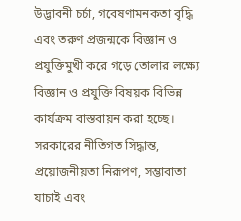উদ্ভাবনী চর্চা, গবেষণামনকতা বৃদ্ধি এবং তরুণ প্রজন্মকে বিজ্ঞান ও প্রযুক্তিমুখী করে গড়ে তোলার লক্ষ্যে বিজ্ঞান ও প্রযুক্তি বিষয়ক বিভিন্ন কার্যক্রম বাস্তবায়ন করা হচ্ছে। সরকারের নীতিগত সিদ্ধান্ত, প্রয়োজনীয়তা নিরূপণ, সম্ভাবাতা যাচাই এবং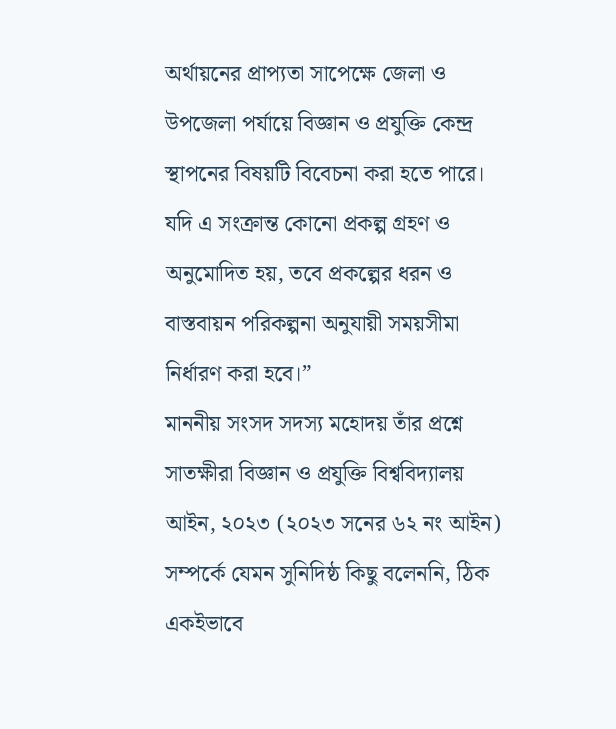অর্থায়নের প্রাপ্যতা সাপেক্ষে জেলা ও উপজেলা পর্যায়ে বিজ্ঞান ও প্রযুক্তি কেন্দ্র স্থাপনের বিষয়টি বিবেচনা করা হতে পারে। যদি এ সংক্রান্ত কোনো প্রকল্প গ্রহণ ও অনুমোদিত হয়, তবে প্রকল্পের ধরন ও বাস্তবায়ন পরিকল্পনা অনুযায়ী সময়সীমা নির্ধারণ করা হবে।”
মাননীয় সংসদ সদস্য মহোদয় তাঁর প্রশ্নে সাতক্ষীরা বিজ্ঞান ও প্রযুক্তি বিশ্ববিদ্যালয় আইন, ২০২৩ (২০২৩ সনের ৬২ নং আইন) সম্পর্কে যেমন সুনিদিষ্ঠ কিছু বলেননি, ঠিক একইভাবে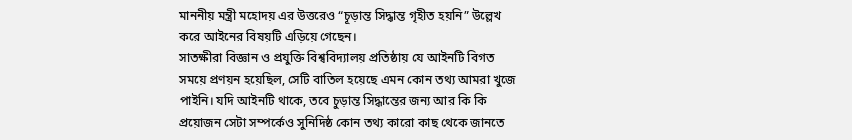মাননীয় মন্ত্রী মহোদয় এর উত্তরেও “চূড়ান্ত সিদ্ধান্ত গৃহীত হয়নি” উল্লেখ করে আইনের বিষয়টি এড়িয়ে গেছেন।
সাতক্ষীরা বিজ্ঞান ও প্রযুক্তি বিশ্ববিদ্যালয় প্রতিষ্ঠায় যে আইনটি বিগত সময়ে প্রণয়ন হয়েছিল, সেটি বাতিল হয়েছে এমন কোন তথ্য আমরা খুজে পাইনি। যদি আইনটি থাকে, তবে চুড়ান্ত সিদ্ধান্তের জন্য আর কি কি প্রয়োজন সেটা সম্পর্কেও সুনিদিষ্ঠ কোন তথ্য কারো কাছ থেকে জানতে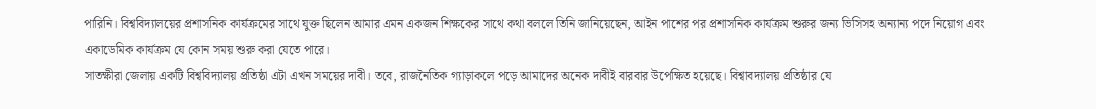পারিনি। বিশ্ববিদ্যালয়ের প্রশাসনিক কার্যক্রমের সাথে যুক্ত ছিলেন আমার এমন একজন শিক্ষকের সাথে কথা বললে তিনি জানিয়েছেন, আইন পাশের পর প্রশাসনিক কার্যক্রম শুরুর জন্য ভিসিসহ অন্যান্য পদে নিয়োগ এবং একাডেমিক কার্যক্রম যে কোন সময় শুরু করা যেতে পারে।
সাতক্ষীরা জেলায় একটি বিশ্ববিদ্যালয় প্রতিষ্ঠা এটা এখন সময়ের দাবী। তবে, রাজনৈতিক গ্যাড়াকলে পড়ে আমাদের অনেক দাবীই বারবার উপেক্ষিত হয়েছে। বিশ্বাবদ্যালয় প্রতিষ্ঠার যে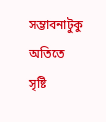সম্ভাবনাটুকু অতিতে সৃষ্টি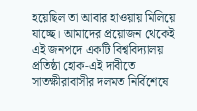হয়েছিল তা আবার হাওয়ায় মিলিয়ে যাচ্ছে। আমাদের প্রয়োজন থেকেই এই জনপদে একটি বিশ্ববিদ্যালয় প্রতিষ্ঠা হোক-এই দাবীতে সাতক্ষীরাবাসীর দলমত নির্বিশেষে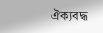ঐক্যবদ্ধ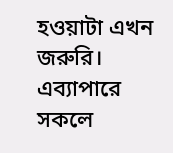হওয়াটা এখন জরুরি। এব্যাপারে সকলে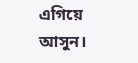এগিয়ে আসুন।